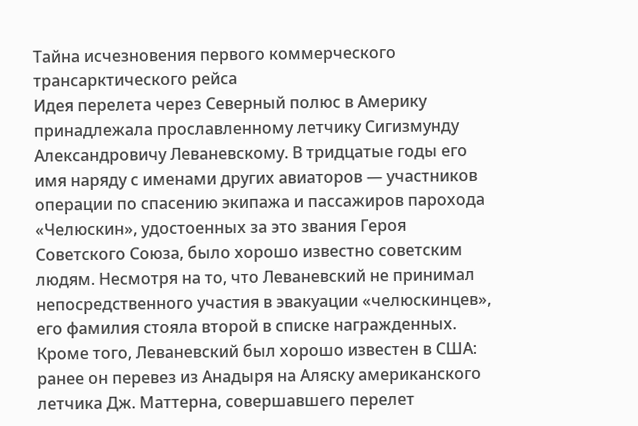Тайна исчезновения первого коммерческого трансарктического рейса
Идея перелета через Северный полюс в Америку принадлежала прославленному летчику Сигизмунду Александровичу Леваневскому. В тридцатые годы его имя наряду с именами других авиаторов — участников операции по спасению экипажа и пассажиров парохода «Челюскин», удостоенных за это звания Героя Советского Союза, было хорошо известно советским людям. Несмотря на то, что Леваневский не принимал непосредственного участия в эвакуации «челюскинцев», его фамилия стояла второй в списке награжденных. Кроме того, Леваневский был хорошо известен в США: ранее он перевез из Анадыря на Аляску американского летчика Дж. Маттерна, совершавшего перелет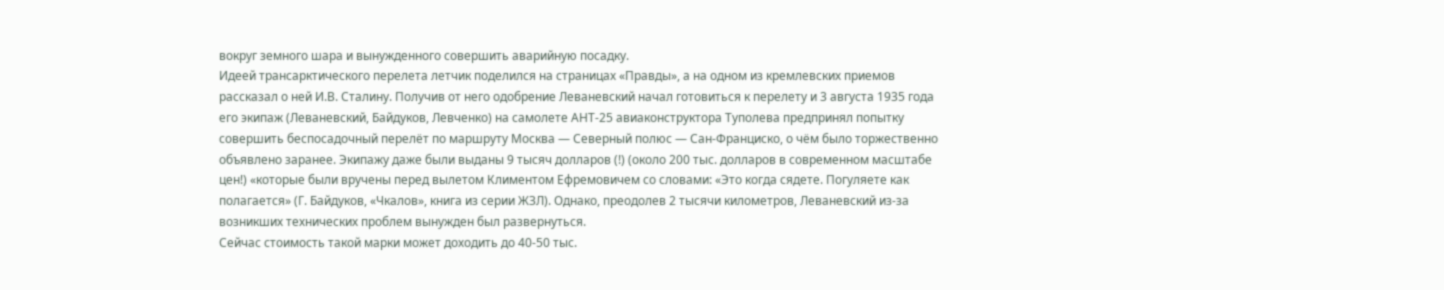вокруг земного шара и вынужденного совершить аварийную посадку.
Идеей трансарктического перелета летчик поделился на страницах «Правды», а на одном из кремлевских приемов рассказал о ней И.В. Сталину. Получив от него одобрение Леваневский начал готовиться к перелету и 3 августа 1935 года его экипаж (Леваневский, Байдуков, Левченко) на самолете АНТ-25 авиаконструктора Туполева предпринял попытку совершить беспосадочный перелёт по маршруту Москва — Северный полюс — Сан-Франциско, о чём было торжественно объявлено заранее. Экипажу даже были выданы 9 тысяч долларов (!) (около 200 тыс. долларов в современном масштабе цен!) «которые были вручены перед вылетом Климентом Ефремовичем со словами: «Это когда сядете. Погуляете как полагается» (Г. Байдуков, «Чкалов», книга из серии ЖЗЛ). Однако, преодолев 2 тысячи километров, Леваневский из-за возникших технических проблем вынужден был развернуться.
Сейчас стоимость такой марки может доходить до 40-50 тыс.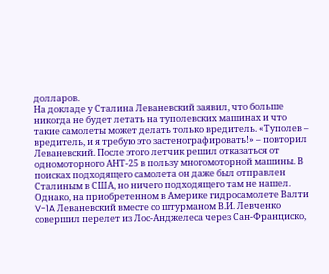долларов.
На докладе у Сталина Леваневский заявил, что больше никогда не будет летать на туполевских машинах и что такие самолеты может делать только вредитель. «Туполев – вредитель, и я требую это застенографировать!» – повторил Леваневский. После этого летчик решил отказаться от одномоторного АНТ-25 в пользу многомоторной машины. В поисках подходящего самолета он даже был отправлен Сталиным в США, но ничего подходящего там не нашел. Однако, на приобретенном в Америке гидросамолете Вaлти V-1A Леваневский вместе со штурманом В.И. Левченко совершил перелет из Лос-Анджелеса через Сан-Франциско,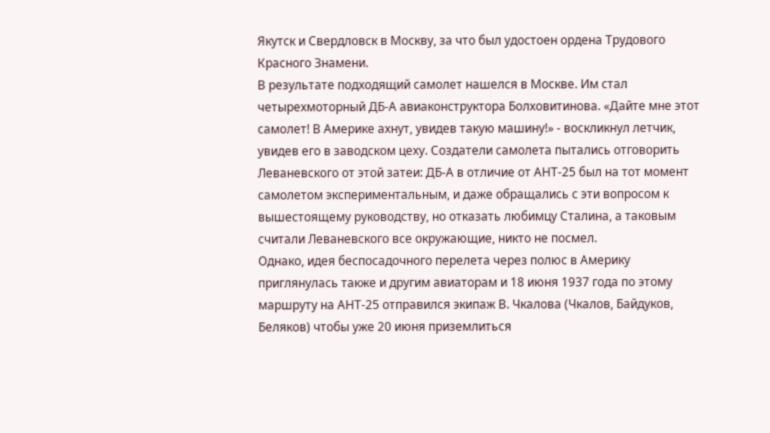Якутск и Свердловск в Москву, за что был удостоен ордена Трудового Красного Знамени.
В результате подходящий самолет нашелся в Москве. Им стал четырехмоторный ДБ-А авиаконструктора Болховитинова. «Дайте мне этот самолет! В Америке ахнут, увидев такую машину!» - воскликнул летчик, увидев его в заводском цеху. Создатели самолета пытались отговорить Леваневского от этой затеи: ДБ-А в отличие от АНТ-25 был на тот момент самолетом экспериментальным, и даже обращались с эти вопросом к вышестоящему руководству, но отказать любимцу Сталина, а таковым считали Леваневского все окружающие, никто не посмел.
Однако, идея беспосадочного перелета через полюс в Америку приглянулась также и другим авиаторам и 18 июня 1937 года по этому маршруту на АНТ-25 отправился экипаж В. Чкалова (Чкалов, Байдуков, Беляков) чтобы уже 20 июня приземлиться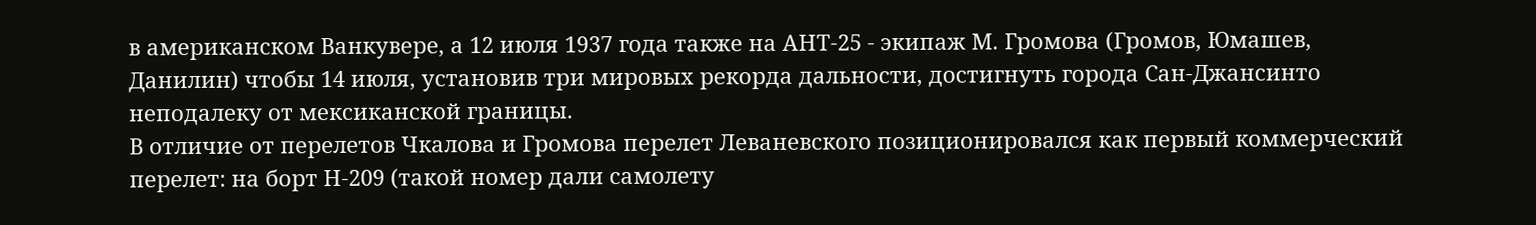в американском Ванкувере, а 12 июля 1937 года также на АНТ-25 - экипаж М. Громова (Громов, Юмашев, Данилин) чтобы 14 июля, установив три мировых рекорда дальности, достигнуть города Сан-Джансинто неподалеку от мексиканской границы.
В отличие от перелетов Чкалова и Громова перелет Леваневского позиционировался как первый коммерческий перелет: на борт Н-209 (такой номер дали самолету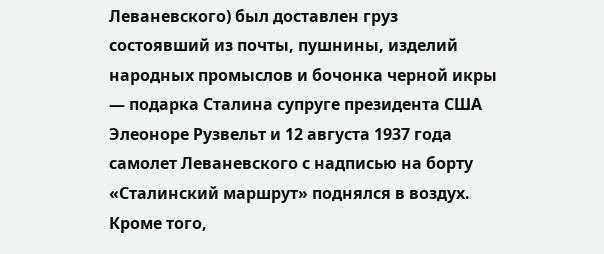Леваневского) был доставлен груз состоявший из почты, пушнины, изделий народных промыслов и бочонка черной икры — подарка Сталина супруге президента США Элеоноре Рузвельт и 12 августа 1937 года самолет Леваневского с надписью на борту «Сталинский маршрут» поднялся в воздух. Кроме того,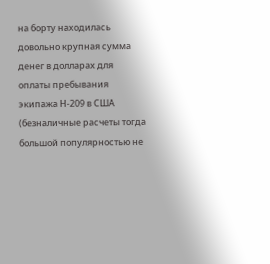на борту находилась довольно крупная сумма денег в долларах для оплаты пребывания экипажа Н-209 в США (безналичные расчеты тогда большой популярностью не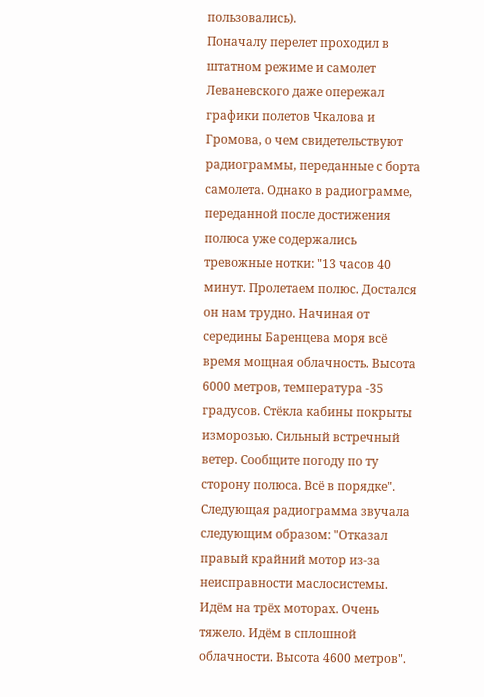пользовались).
Поначалу перелет проходил в штатном режиме и самолет Леваневского даже опережал графики полетов Чкалова и Громова, о чем свидетельствуют радиограммы, переданные с борта самолета. Однако в радиограмме, переданной после достижения полюса уже содержались тревожные нотки: "13 часов 40 минут. Пролетаем полюс. Достался он нам трудно. Начиная от середины Баренцева моря всё время мощная облачность. Высота 6000 метров, температура -35 градусов. Стёкла кабины покрыты изморозью. Сильный встречный ветер. Сообщите погоду по ту сторону полюса. Всё в порядке". Следующая радиограмма звучала следующим образом: "Отказал правый крайний мотор из-за неисправности маслосистемы. Идём на трёх моторах. Очень тяжело. Идём в сплошной облачности. Высота 4600 метров".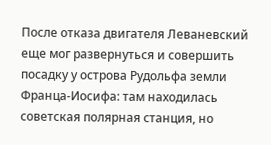После отказа двигателя Леваневский еще мог развернуться и совершить посадку у острова Рудольфа земли Франца-Иосифа: там находилась советская полярная станция, но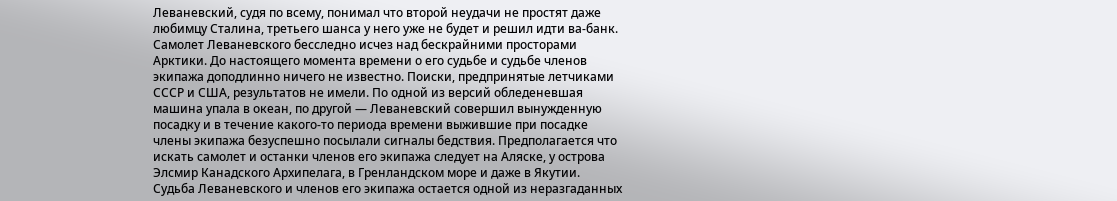Леваневский, судя по всему, понимал что второй неудачи не простят даже любимцу Сталина, третьего шанса у него уже не будет и решил идти ва-банк.
Самолет Леваневского бесследно исчез над бескрайними просторами Арктики. До настоящего момента времени о его судьбе и судьбе членов экипажа доподлинно ничего не известно. Поиски, предпринятые летчиками СССР и США, результатов не имели. По одной из версий обледеневшая машина упала в океан, по другой — Леваневский совершил вынужденную посадку и в течение какого-то периода времени выжившие при посадке члены экипажа безуспешно посылали сигналы бедствия. Предполагается что искать самолет и останки членов его экипажа следует на Аляске, у острова Элсмир Канадского Архипелага, в Гренландском море и даже в Якутии. Судьба Леваневского и членов его экипажа остается одной из неразгаданных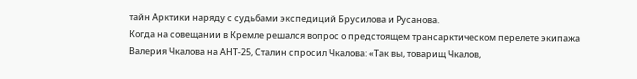тайн Арктики наряду с судьбами экспедиций Брусилова и Русанова.
Когда на совещании в Кремле решался вопрос о предстоящем трансарктическом перелете экипажа Валерия Чкалова на АНТ-25, Сталин спросил Чкалова: «Так вы, товарищ Чкалов,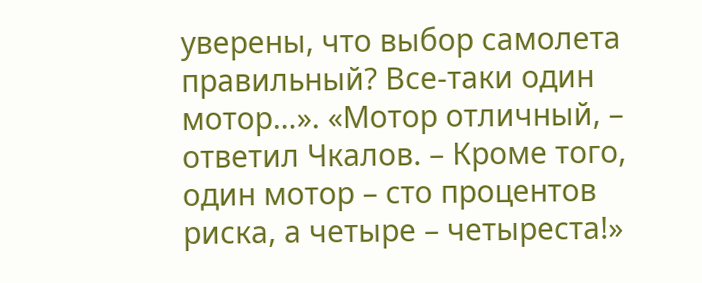уверены, что выбор самолета правильный? Все-таки один мотор…». «Мотор отличный, – ответил Чкалов. – Кроме того, один мотор – сто процентов риска, а четыре – четыреста!»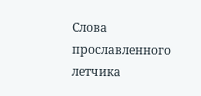Слова прославленного летчика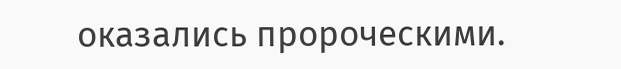оказались пророческими.